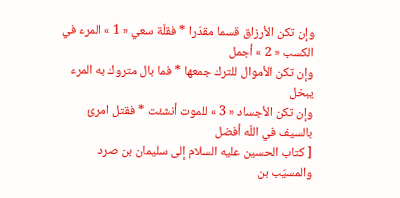وإن تكن الأرزاق قسما مقدّرا * فقلّة سعي « 1 » المرء في الكسب « 2 » أجمل
وإن تكن الأموال للترك جمعها * فما بال متروك به المرء يبخل
وإن تكن الأجساد « 3 » للموت أنشئت * فقتل امرئ بالسيف في اللّه أفضل
[ كتاب الحسين عليه السلام إلى سليمان بن صرد والمسيّب بن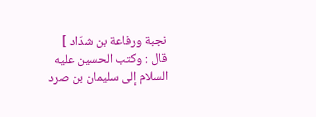نجبة ورفاعة بن شدّاد ]
قال : وكتب الحسين عليه السلام إلى سليمان بن صرد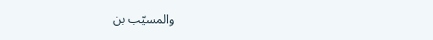والمسيّب بن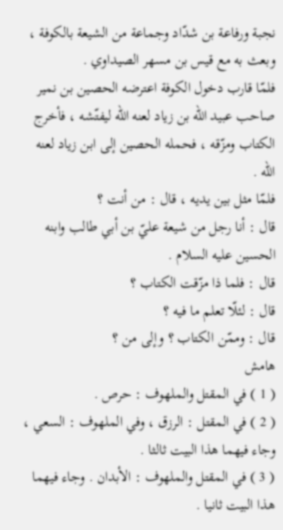نجبة ورفاعة بن شدّاد وجماعة من الشيعة بالكوفة ، وبعث به مع قيس بن مسهر الصيداوي .
فلمّا قارب دخول الكوفة اعترضه الحصين بن نمير صاحب عبيد اللّه بن زياد لعنه اللّه ليفتّشه ، فأخرج الكتاب ومزّقه ، فحمله الحصين إلى ابن زياد لعنه اللّه .
فلمّا مثل بين يديه ، قال : من أنت ؟
قال : أنا رجل من شيعة عليّ بن أبي طالب وابنه الحسين عليه السلام .
قال : فلما ذا مزّقت الكتاب ؟
قال : لئلّا تعلم ما فيه ؟
قال : وممّن الكتاب ؟ وإلى من ؟
هامش
( 1 ) في المقتل والملهوف : حرص .
( 2 ) في المقتل : الرزق ، وفي الملهوف : السعي ، وجاء فيهما هذا البيت ثالثا .
( 3 ) في المقتل والملهوف : الأبدان . وجاء فيهما هذا البيت ثانيا .